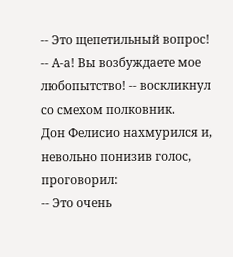-- Это щепетильный вопрос!
-- А-а! Вы возбуждаете мое любопытство! -- воскликнул со смехом полковник.
Дон Фелисио нахмурился и, невольно понизив голос, проговорил:
-- Это очень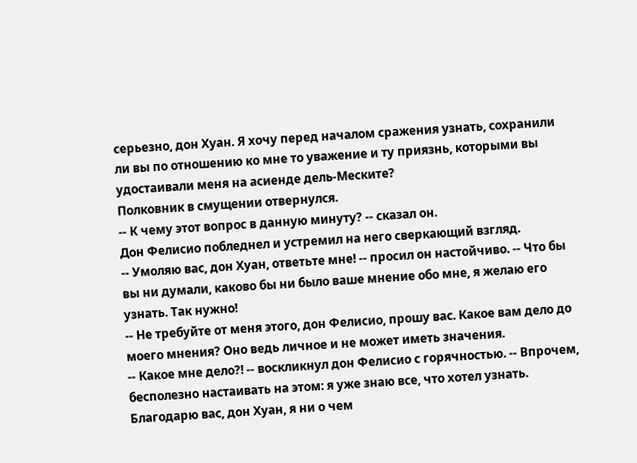серьезно, дон Хуан. Я хочу перед началом сражения узнать, сохранили ли вы по отношению ко мне то уважение и ту приязнь, которыми вы удостаивали меня на асиенде дель-Меските?
Полковник в смущении отвернулся.
-- К чему этот вопрос в данную минуту? -- сказал он.
Дон Фелисио побледнел и устремил на него сверкающий взгляд.
-- Умоляю вас, дон Хуан, ответьте мне! -- просил он настойчиво. -- Что бы вы ни думали, каково бы ни было ваше мнение обо мне, я желаю его узнать. Так нужно!
-- Не требуйте от меня этого, дон Фелисио, прошу вас. Какое вам дело до моего мнения? Оно ведь личное и не может иметь значения.
-- Какое мне дело?! -- воскликнул дон Фелисио с горячностью. -- Впрочем, бесполезно настаивать на этом: я уже знаю все, что хотел узнать. Благодарю вас, дон Хуан, я ни о чем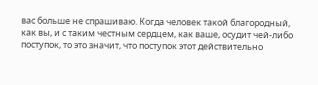вас больше не спрашиваю. Когда человек такой благородный, как вы, и с таким честным сердцем, как ваше, осудит чей-либо поступок, то это значит, что поступок этот действительно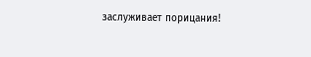заслуживает порицания!